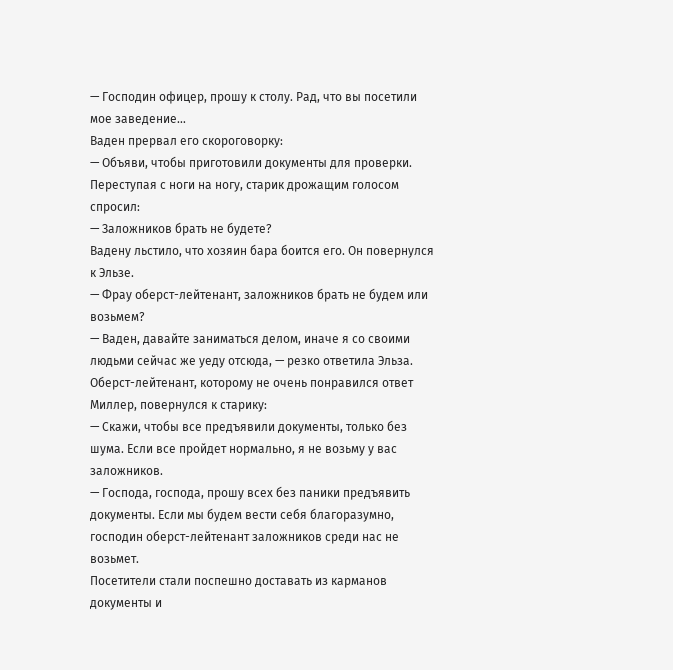— Господин офицер, прошу к столу. Рад, что вы посетили мое заведение…
Ваден прервал его скороговорку:
— Объяви, чтобы приготовили документы для проверки.
Переступая с ноги на ногу, старик дрожащим голосом спросил:
— Заложников брать не будете?
Вадену льстило, что хозяин бара боится его. Он повернулся к Эльзе.
— Фрау оберст-лейтенант, заложников брать не будем или возьмем?
— Ваден, давайте заниматься делом, иначе я со своими людьми сейчас же уеду отсюда, — резко ответила Эльза.
Оберст-лейтенант, которому не очень понравился ответ Миллер, повернулся к старику:
— Скажи, чтобы все предъявили документы, только без шума. Если все пройдет нормально, я не возьму у вас заложников.
— Господа, господа, прошу всех без паники предъявить документы. Если мы будем вести себя благоразумно, господин оберст-лейтенант заложников среди нас не возьмет.
Посетители стали поспешно доставать из карманов документы и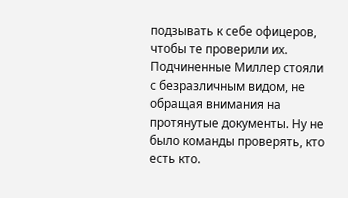подзывать к себе офицеров, чтобы те проверили их. Подчиненные Миллер стояли с безразличным видом, не обращая внимания на протянутые документы. Ну не было команды проверять, кто есть кто.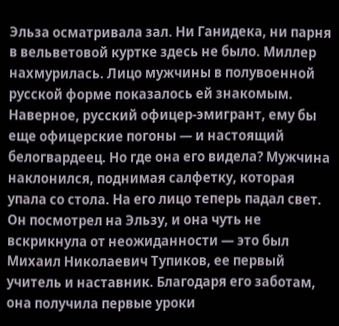Эльза осматривала зал. Ни Ганидека, ни парня в вельветовой куртке здесь не было. Миллер нахмурилась. Лицо мужчины в полувоенной русской форме показалось ей знакомым. Наверное, русский офицер-эмигрант, ему бы еще офицерские погоны — и настоящий белогвардеец. Но где она его видела? Мужчина наклонился, поднимая салфетку, которая упала со стола. На его лицо теперь падал свет. Он посмотрел на Эльзу, и она чуть не вскрикнула от неожиданности — это был Михаил Николаевич Тупиков, ее первый учитель и наставник. Благодаря его заботам, она получила первые уроки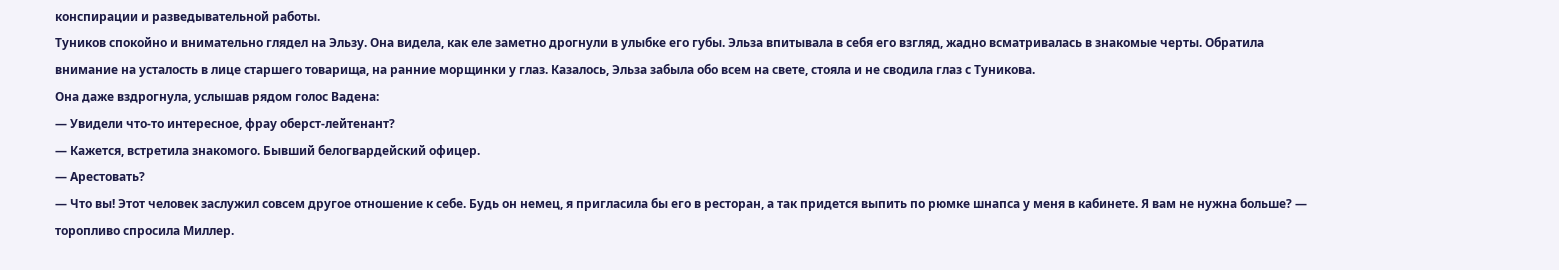конспирации и разведывательной работы.
Туников спокойно и внимательно глядел на Эльзу. Она видела, как еле заметно дрогнули в улыбке его губы. Эльза впитывала в себя его взгляд, жадно всматривалась в знакомые черты. Обратила внимание на усталость в лице старшего товарища, на ранние морщинки у глаз. Казалось, Эльза забыла обо всем на свете, стояла и не сводила глаз с Туникова.
Она даже вздрогнула, услышав рядом голос Вадена:
— Увидели что-то интересное, фрау оберст-лейтенант?
— Кажется, встретила знакомого. Бывший белогвардейский офицер.
— Арестовать?
— Что вы! Этот человек заслужил совсем другое отношение к себе. Будь он немец, я пригласила бы его в ресторан, а так придется выпить по рюмке шнапса у меня в кабинете. Я вам не нужна больше? — торопливо спросила Миллер.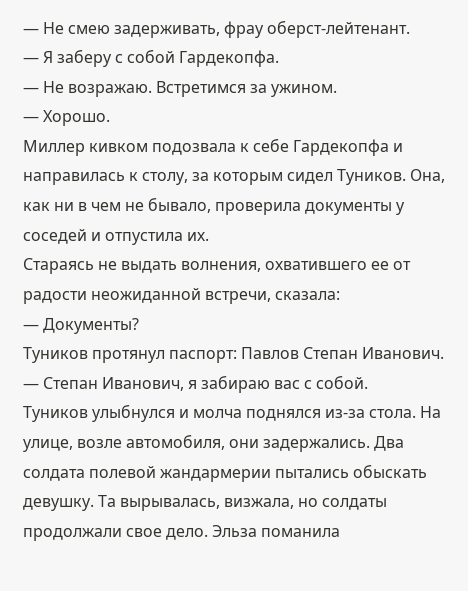— Не смею задерживать, фрау оберст-лейтенант.
— Я заберу с собой Гардекопфа.
— Не возражаю. Встретимся за ужином.
— Хорошо.
Миллер кивком подозвала к себе Гардекопфа и направилась к столу, за которым сидел Туников. Она, как ни в чем не бывало, проверила документы у соседей и отпустила их.
Стараясь не выдать волнения, охватившего ее от радости неожиданной встречи, сказала:
— Документы?
Туников протянул паспорт: Павлов Степан Иванович.
— Степан Иванович, я забираю вас с собой.
Туников улыбнулся и молча поднялся из-за стола. На улице, возле автомобиля, они задержались. Два солдата полевой жандармерии пытались обыскать девушку. Та вырывалась, визжала, но солдаты продолжали свое дело. Эльза поманила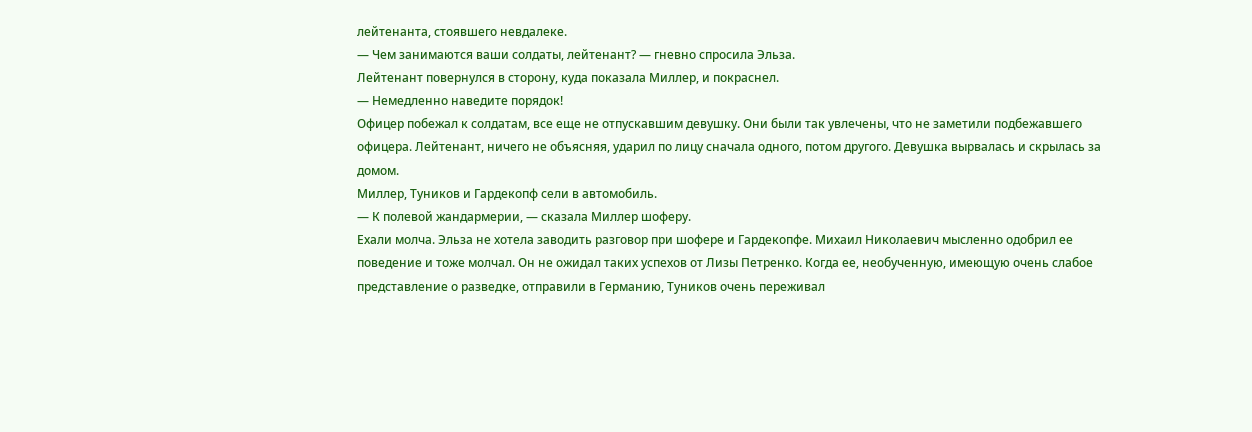лейтенанта, стоявшего невдалеке.
— Чем занимаются ваши солдаты, лейтенант? — гневно спросила Эльза.
Лейтенант повернулся в сторону, куда показала Миллер, и покраснел.
— Немедленно наведите порядок!
Офицер побежал к солдатам, все еще не отпускавшим девушку. Они были так увлечены, что не заметили подбежавшего офицера. Лейтенант, ничего не объясняя, ударил по лицу сначала одного, потом другого. Девушка вырвалась и скрылась за домом.
Миллер, Туников и Гардекопф сели в автомобиль.
— К полевой жандармерии, — сказала Миллер шоферу.
Ехали молча. Эльза не хотела заводить разговор при шофере и Гардекопфе. Михаил Николаевич мысленно одобрил ее поведение и тоже молчал. Он не ожидал таких успехов от Лизы Петренко. Когда ее, необученную, имеющую очень слабое представление о разведке, отправили в Германию, Туников очень переживал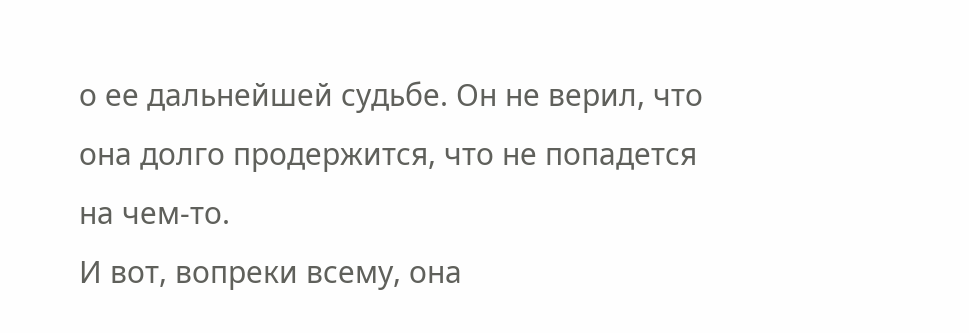о ее дальнейшей судьбе. Он не верил, что она долго продержится, что не попадется на чем-то.
И вот, вопреки всему, она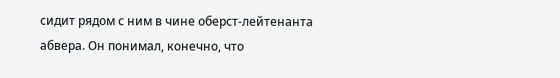сидит рядом с ним в чине оберст-лейтенанта абвера. Он понимал, конечно, что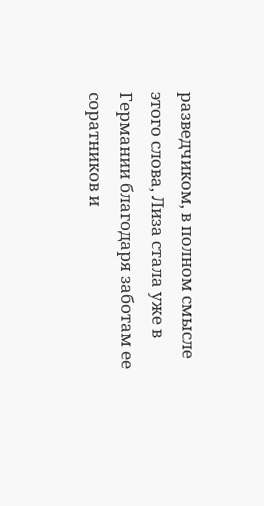разведчиком, в полном смысле этого слова, Лиза стала уже в Германии благодаря заботам ее соратников и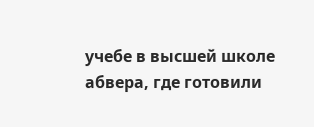учебе в высшей школе абвера, где готовили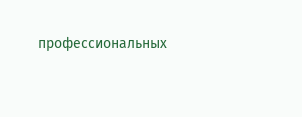профессиональных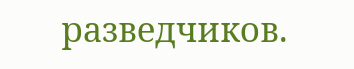разведчиков.